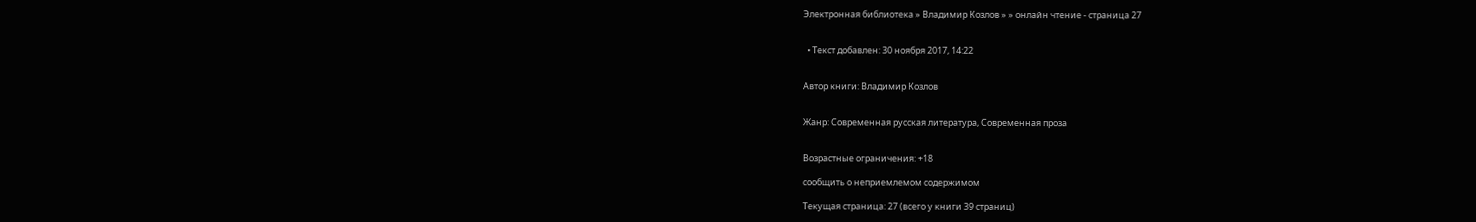Электронная библиотека » Владимир Козлов » » онлайн чтение - страница 27


  • Текст добавлен: 30 ноября 2017, 14:22


Автор книги: Владимир Козлов


Жанр: Современная русская литература, Современная проза


Возрастные ограничения: +18

сообщить о неприемлемом содержимом

Текущая страница: 27 (всего у книги 39 страниц)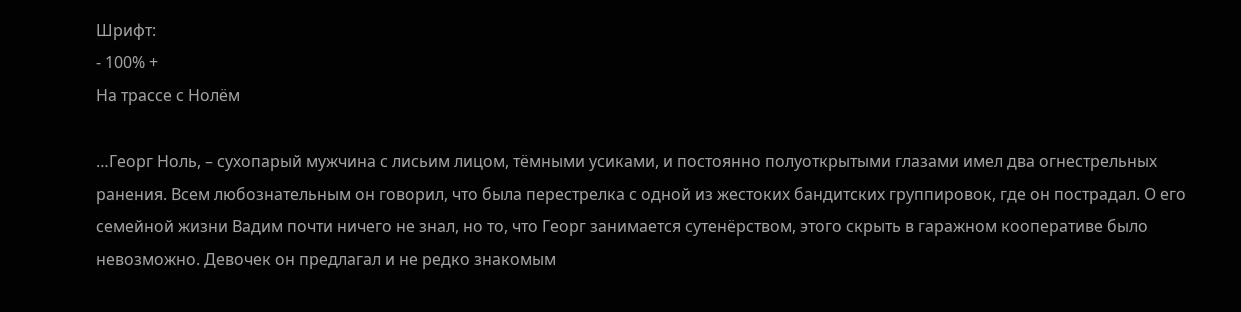Шрифт:
- 100% +
На трассе с Нолём

…Георг Ноль, – сухопарый мужчина с лисьим лицом, тёмными усиками, и постоянно полуоткрытыми глазами имел два огнестрельных ранения. Всем любознательным он говорил, что была перестрелка с одной из жестоких бандитских группировок, где он пострадал. О его семейной жизни Вадим почти ничего не знал, но то, что Георг занимается сутенёрством, этого скрыть в гаражном кооперативе было невозможно. Девочек он предлагал и не редко знакомым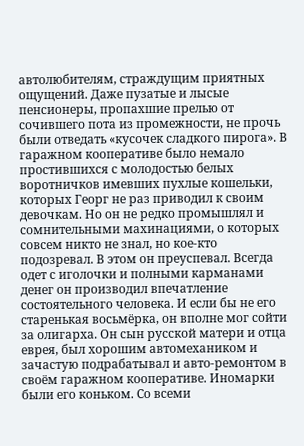автолюбителям, страждущим приятных ощущений. Даже пузатые и лысые пенсионеры, пропахшие прелью от сочившего пота из промежности, не прочь были отведать «кусочек сладкого пирога». В гаражном кооперативе было немало простившихся с молодостью белых воротничков имевших пухлые кошельки, которых Георг не раз приводил к своим девочкам. Но он не редко промышлял и сомнительными махинациями, о которых совсем никто не знал, но кое-кто подозревал. В этом он преуспевал. Всегда одет с иголочки и полными карманами денег он производил впечатление состоятельного человека. И если бы не его старенькая восьмёрка, он вполне мог сойти за олигарха. Он сын русской матери и отца еврея, был хорошим автомехаником и зачастую подрабатывал и авто-ремонтом в своём гаражном кооперативе. Иномарки были его коньком. Со всеми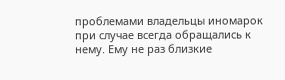проблемами владельцы иномарок при случае всегда обращались к нему. Ему не раз близкие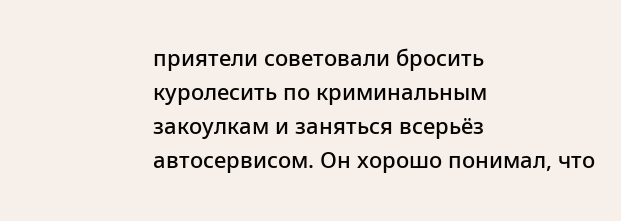приятели советовали бросить куролесить по криминальным закоулкам и заняться всерьёз автосервисом. Он хорошо понимал, что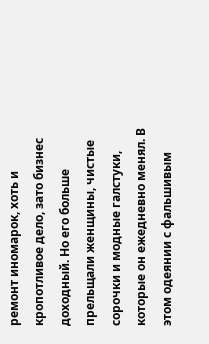ремонт иномарок, хоть и кропотливое дело, зато бизнес доходный. Но его больше прельщали женщины, чистые сорочки и модные галстуки, которые он ежедневно менял. В этом одеянии с фальшивым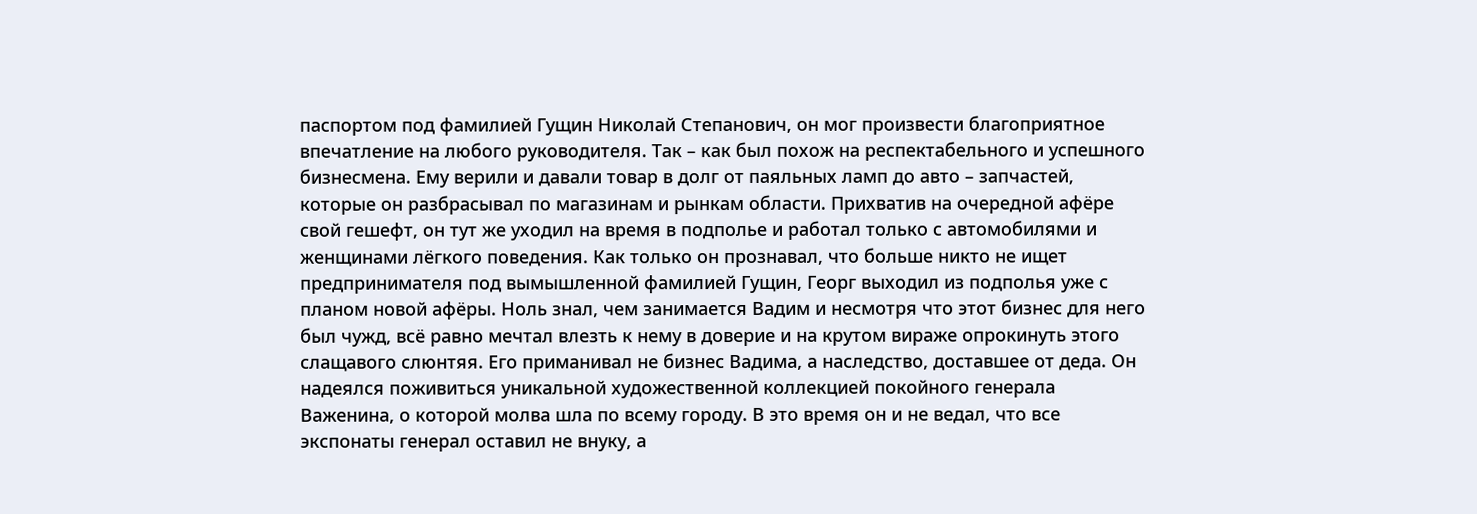паспортом под фамилией Гущин Николай Степанович, он мог произвести благоприятное впечатление на любого руководителя. Так – как был похож на респектабельного и успешного бизнесмена. Ему верили и давали товар в долг от паяльных ламп до авто – запчастей, которые он разбрасывал по магазинам и рынкам области. Прихватив на очередной афёре свой гешефт, он тут же уходил на время в подполье и работал только с автомобилями и женщинами лёгкого поведения. Как только он прознавал, что больше никто не ищет предпринимателя под вымышленной фамилией Гущин, Георг выходил из подполья уже с планом новой афёры. Ноль знал, чем занимается Вадим и несмотря что этот бизнес для него был чужд, всё равно мечтал влезть к нему в доверие и на крутом вираже опрокинуть этого слащавого слюнтяя. Его приманивал не бизнес Вадима, а наследство, доставшее от деда. Он надеялся поживиться уникальной художественной коллекцией покойного генерала Важенина, о которой молва шла по всему городу. В это время он и не ведал, что все экспонаты генерал оставил не внуку, а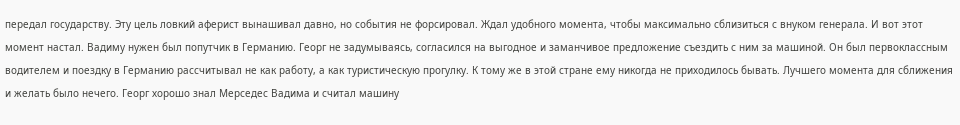передал государству. Эту цель ловкий аферист вынашивал давно, но события не форсировал. Ждал удобного момента, чтобы максимально сблизиться с внуком генерала. И вот этот момент настал. Вадиму нужен был попутчик в Германию. Георг не задумываясь, согласился на выгодное и заманчивое предложение съездить с ним за машиной. Он был первоклассным водителем и поездку в Германию рассчитывал не как работу, а как туристическую прогулку. К тому же в этой стране ему никогда не приходилось бывать. Лучшего момента для сближения и желать было нечего. Георг хорошо знал Мерседес Вадима и считал машину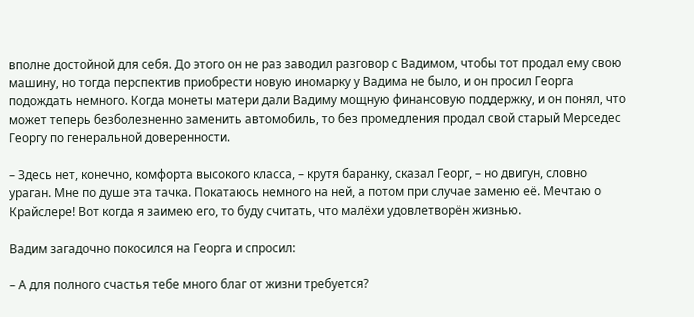вполне достойной для себя. До этого он не раз заводил разговор с Вадимом, чтобы тот продал ему свою машину, но тогда перспектив приобрести новую иномарку у Вадима не было, и он просил Георга подождать немного. Когда монеты матери дали Вадиму мощную финансовую поддержку, и он понял, что может теперь безболезненно заменить автомобиль, то без промедления продал свой старый Мерседес Георгу по генеральной доверенности.

– Здесь нет, конечно, комфорта высокого класса, – крутя баранку, сказал Георг, – но двигун, словно ураган. Мне по душе эта тачка. Покатаюсь немного на ней, а потом при случае заменю её. Мечтаю о Крайслере! Вот когда я заимею его, то буду считать, что малёхи удовлетворён жизнью.

Вадим загадочно покосился на Георга и спросил:

– А для полного счастья тебе много благ от жизни требуется?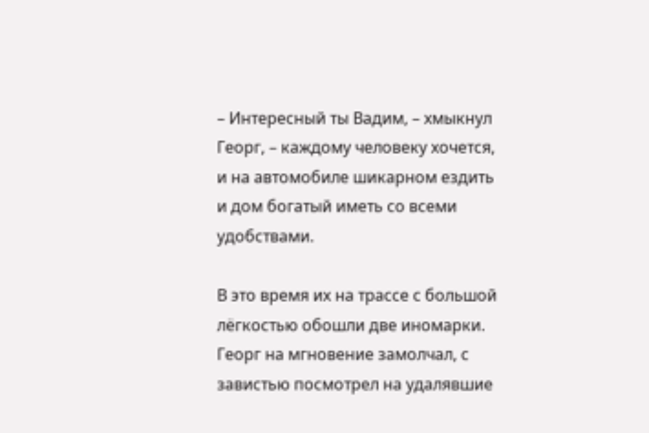– Интересный ты Вадим, – хмыкнул Георг, – каждому человеку хочется, и на автомобиле шикарном ездить и дом богатый иметь со всеми удобствами.

В это время их на трассе с большой лёгкостью обошли две иномарки. Георг на мгновение замолчал, с завистью посмотрел на удалявшие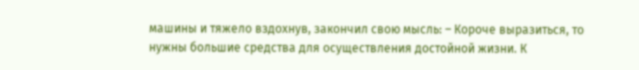машины и тяжело вздохнув, закончил свою мысль: – Короче выразиться, то нужны большие средства для осуществления достойной жизни. К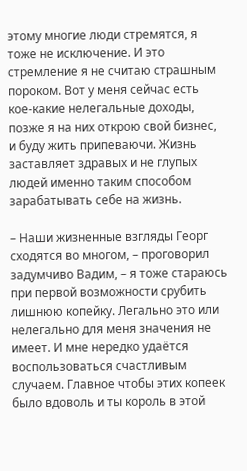этому многие люди стремятся, я тоже не исключение. И это стремление я не считаю страшным пороком. Вот у меня сейчас есть кое-какие нелегальные доходы, позже я на них открою свой бизнес, и буду жить припеваючи. Жизнь заставляет здравых и не глупых людей именно таким способом зарабатывать себе на жизнь.

– Наши жизненные взгляды Георг сходятся во многом, – проговорил задумчиво Вадим, – я тоже стараюсь при первой возможности срубить лишнюю копейку. Легально это или нелегально для меня значения не имеет. И мне нередко удаётся воспользоваться счастливым случаем. Главное чтобы этих копеек было вдоволь и ты король в этой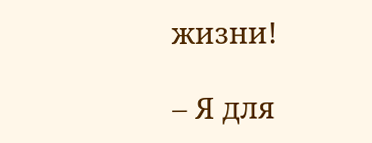жизни!

– Я для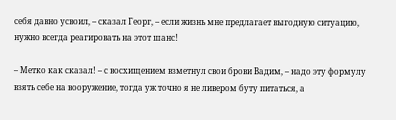себя давно усвоил, – сказал Георг, – если жизнь мне предлагает выгодную ситуацию, нужно всегда реагировать на этот шанс!

– Метко как сказал! – с восхищением взметнул свои брови Вадим, – надо эту формулу взять себе на вооружение, тогда уж точно я не ливером буту питаться, а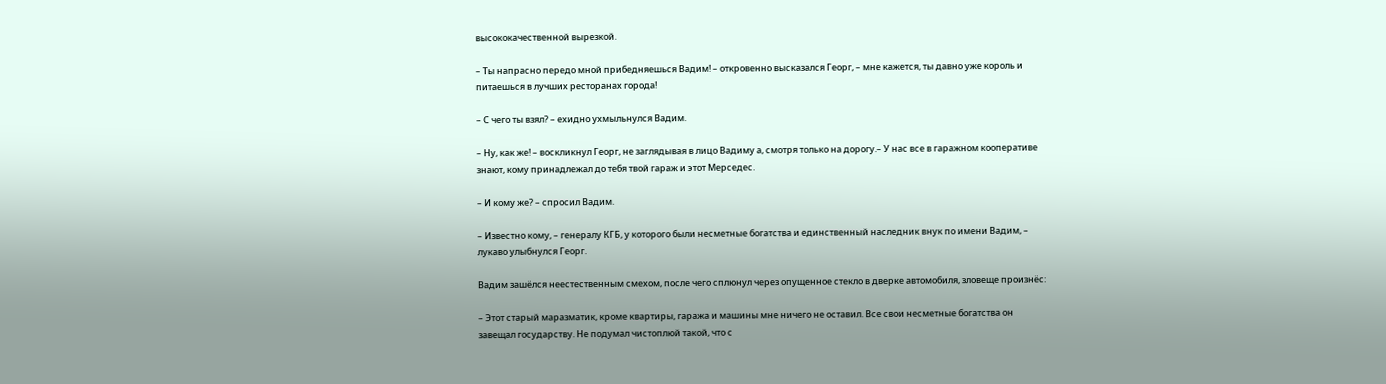высококачественной вырезкой.

– Ты напрасно передо мной прибедняешься Вадим! – откровенно высказался Георг, – мне кажется, ты давно уже король и питаешься в лучших ресторанах города!

– С чего ты взял? – ехидно ухмыльнулся Вадим.

– Ну, как же! – воскликнул Георг, не заглядывая в лицо Вадиму а, смотря только на дорогу.– У нас все в гаражном кооперативе знают, кому принадлежал до тебя твой гараж и этот Мерседес.

– И кому же? – спросил Вадим.

– Известно кому, – генералу КГБ, у которого были несметные богатства и единственный наследник внук по имени Вадим, – лукаво улыбнулся Георг.

Вадим зашёлся неестественным смехом, после чего сплюнул через опущенное стекло в дверке автомобиля, зловеще произнёс:

– Этот старый маразматик, кроме квартиры, гаража и машины мне ничего не оставил. Все свои несметные богатства он завещал государству. Не подумал чистоплюй такой, что с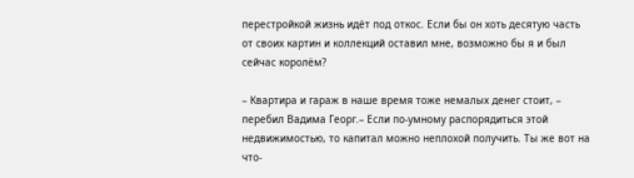перестройкой жизнь идёт под откос. Если бы он хоть десятую часть от своих картин и коллекций оставил мне, возможно бы я и был сейчас королём?

– Квартира и гараж в наше время тоже немалых денег стоит, – перебил Вадима Георг.– Если по-умному распорядиться этой недвижимостью, то капитал можно неплохой получить. Ты же вот на что-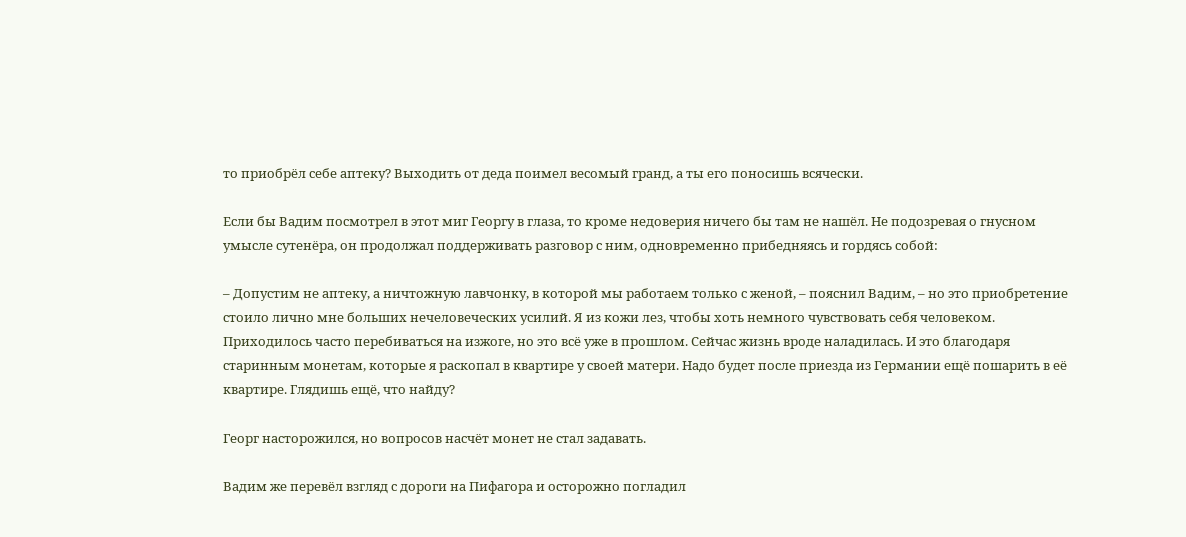то приобрёл себе аптеку? Выходить от деда поимел весомый гранд, а ты его поносишь всячески.

Если бы Вадим посмотрел в этот миг Георгу в глаза, то кроме недоверия ничего бы там не нашёл. Не подозревая о гнусном умысле сутенёра, он продолжал поддерживать разговор с ним, одновременно прибедняясь и гордясь собой:

– Допустим не аптеку, а ничтожную лавчонку, в которой мы работаем только с женой, – пояснил Вадим, – но это приобретение стоило лично мне больших нечеловеческих усилий. Я из кожи лез, чтобы хоть немного чувствовать себя человеком. Приходилось часто перебиваться на изжоге, но это всё уже в прошлом. Сейчас жизнь вроде наладилась. И это благодаря старинным монетам, которые я раскопал в квартире у своей матери. Надо будет после приезда из Германии ещё пошарить в её квартире. Глядишь ещё, что найду?

Георг насторожился, но вопросов насчёт монет не стал задавать.

Вадим же перевёл взгляд с дороги на Пифагора и осторожно погладил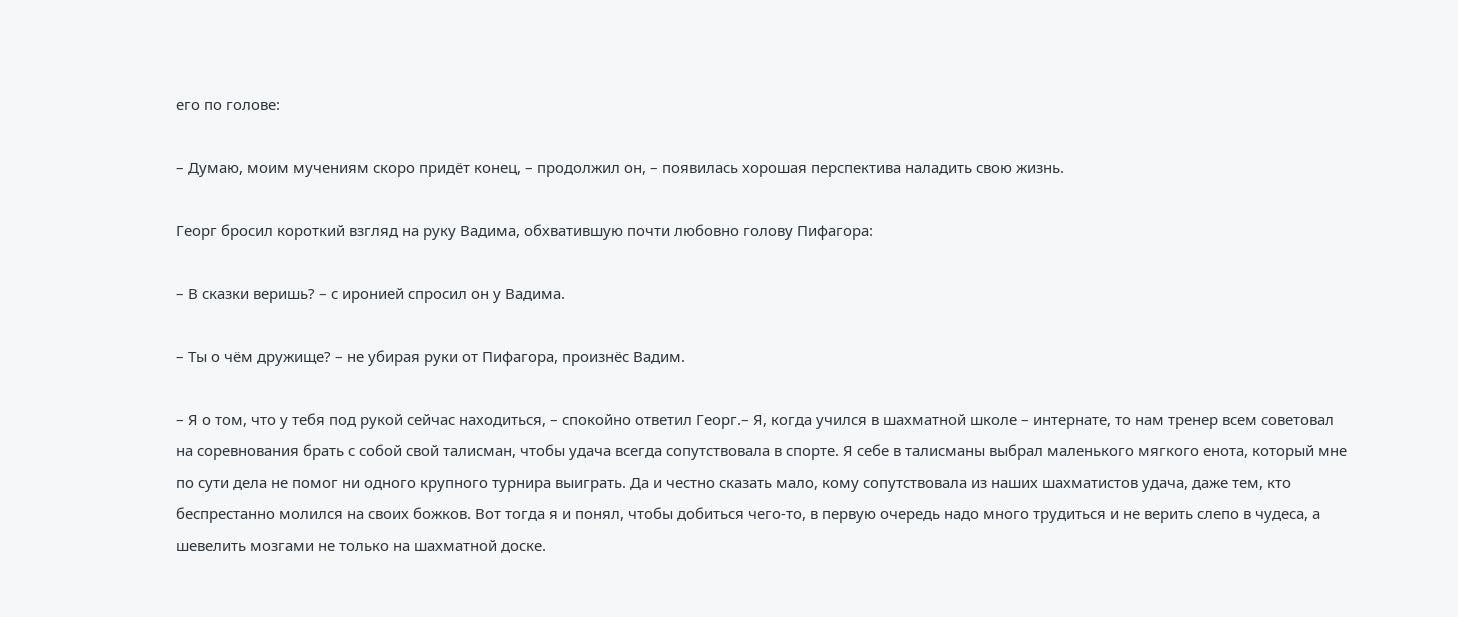его по голове:

– Думаю, моим мучениям скоро придёт конец, – продолжил он, – появилась хорошая перспектива наладить свою жизнь.

Георг бросил короткий взгляд на руку Вадима, обхватившую почти любовно голову Пифагора:

– В сказки веришь? – с иронией спросил он у Вадима.

– Ты о чём дружище? – не убирая руки от Пифагора, произнёс Вадим.

– Я о том, что у тебя под рукой сейчас находиться, – спокойно ответил Георг.– Я, когда учился в шахматной школе – интернате, то нам тренер всем советовал на соревнования брать с собой свой талисман, чтобы удача всегда сопутствовала в спорте. Я себе в талисманы выбрал маленького мягкого енота, который мне по сути дела не помог ни одного крупного турнира выиграть. Да и честно сказать мало, кому сопутствовала из наших шахматистов удача, даже тем, кто беспрестанно молился на своих божков. Вот тогда я и понял, чтобы добиться чего-то, в первую очередь надо много трудиться и не верить слепо в чудеса, а шевелить мозгами не только на шахматной доске.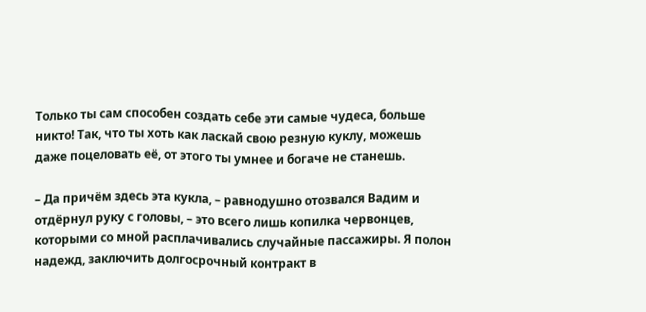Только ты сам способен создать себе эти самые чудеса, больше никто! Так, что ты хоть как ласкай свою резную куклу, можешь даже поцеловать её, от этого ты умнее и богаче не станешь.

– Да причём здесь эта кукла, – равнодушно отозвался Вадим и отдёрнул руку с головы, – это всего лишь копилка червонцев, которыми со мной расплачивались случайные пассажиры. Я полон надежд, заключить долгосрочный контракт в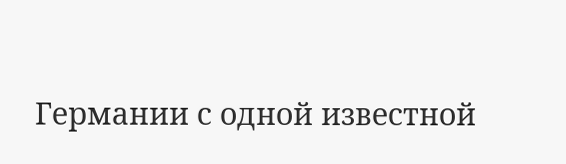Германии с одной известной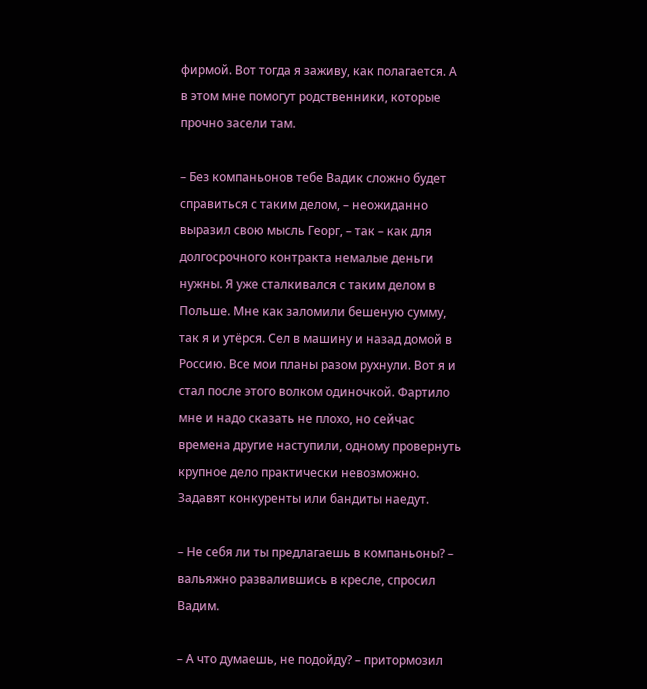фирмой. Вот тогда я заживу, как полагается. А в этом мне помогут родственники, которые прочно засели там.

– Без компаньонов тебе Вадик сложно будет справиться с таким делом, – неожиданно выразил свою мысль Георг, – так – как для долгосрочного контракта немалые деньги нужны. Я уже сталкивался с таким делом в Польше. Мне как заломили бешеную сумму, так я и утёрся. Сел в машину и назад домой в Россию. Все мои планы разом рухнули. Вот я и стал после этого волком одиночкой. Фартило мне и надо сказать не плохо, но сейчас времена другие наступили, одному провернуть крупное дело практически невозможно. Задавят конкуренты или бандиты наедут.

– Не себя ли ты предлагаешь в компаньоны? – вальяжно развалившись в кресле, спросил Вадим.

– А что думаешь, не подойду? – притормозил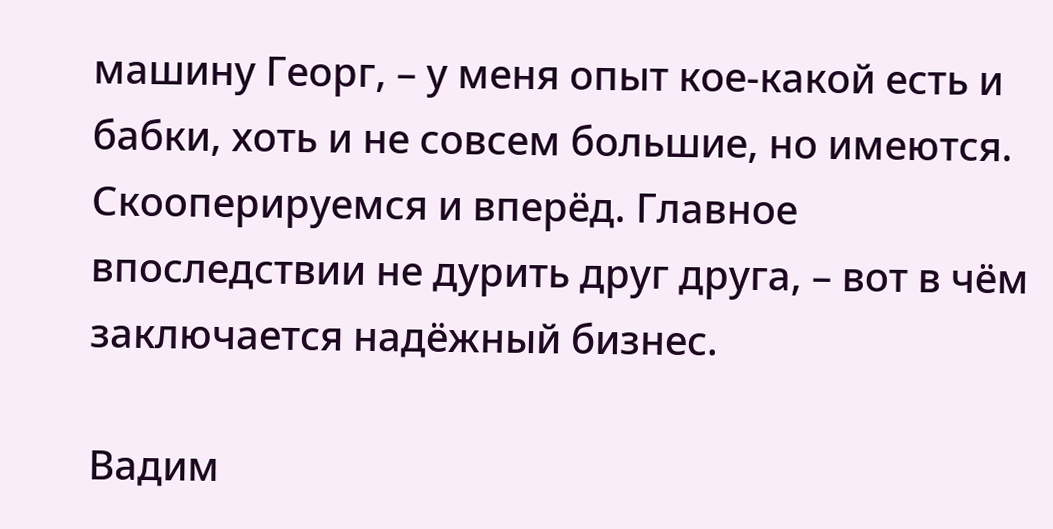машину Георг, – у меня опыт кое-какой есть и бабки, хоть и не совсем большие, но имеются. Скооперируемся и вперёд. Главное впоследствии не дурить друг друга, – вот в чём заключается надёжный бизнес.

Вадим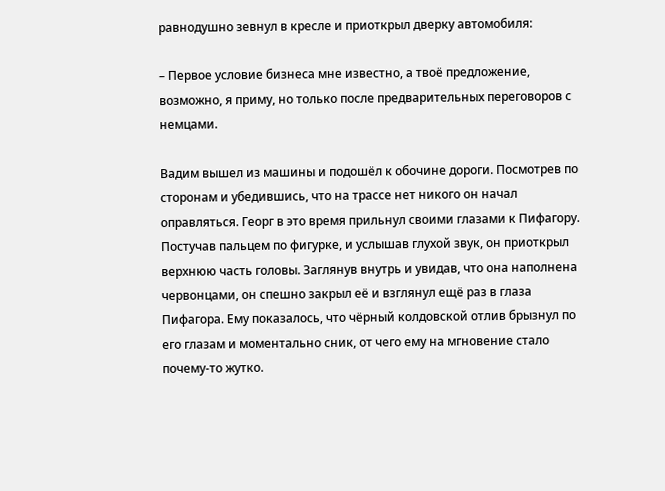равнодушно зевнул в кресле и приоткрыл дверку автомобиля:

– Первое условие бизнеса мне известно, а твоё предложение, возможно, я приму, но только после предварительных переговоров с немцами.

Вадим вышел из машины и подошёл к обочине дороги. Посмотрев по сторонам и убедившись, что на трассе нет никого он начал оправляться. Георг в это время прильнул своими глазами к Пифагору. Постучав пальцем по фигурке, и услышав глухой звук, он приоткрыл верхнюю часть головы. Заглянув внутрь и увидав, что она наполнена червонцами, он спешно закрыл её и взглянул ещё раз в глаза Пифагора. Ему показалось, что чёрный колдовской отлив брызнул по его глазам и моментально сник, от чего ему на мгновение стало почему-то жутко.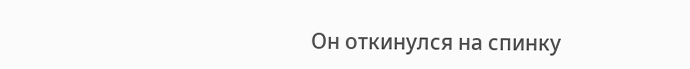Он откинулся на спинку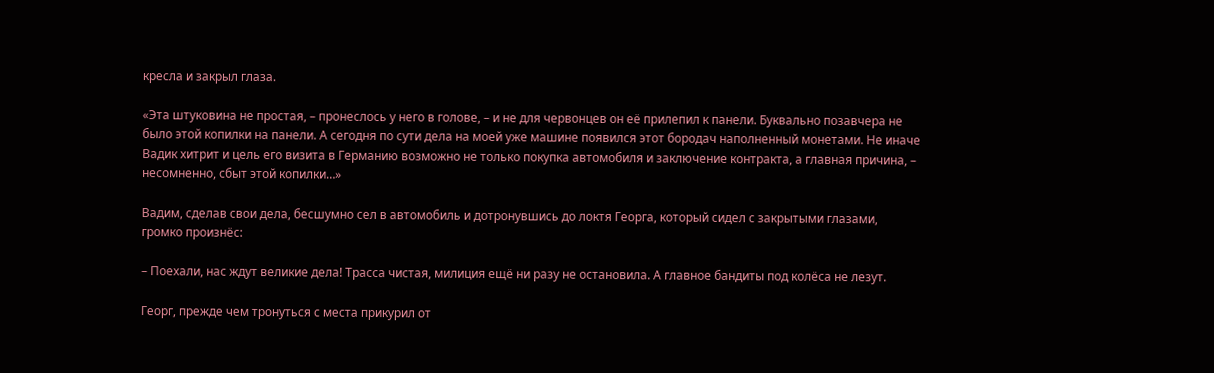кресла и закрыл глаза.

«Эта штуковина не простая, – пронеслось у него в голове, – и не для червонцев он её прилепил к панели. Буквально позавчера не было этой копилки на панели. А сегодня по сути дела на моей уже машине появился этот бородач наполненный монетами. Не иначе Вадик хитрит и цель его визита в Германию возможно не только покупка автомобиля и заключение контракта, а главная причина, – несомненно, сбыт этой копилки…»

Вадим, сделав свои дела, бесшумно сел в автомобиль и дотронувшись до локтя Георга, который сидел с закрытыми глазами, громко произнёс:

– Поехали, нас ждут великие дела! Трасса чистая, милиция ещё ни разу не остановила. А главное бандиты под колёса не лезут.

Георг, прежде чем тронуться с места прикурил от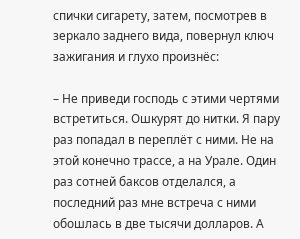спички сигарету, затем, посмотрев в зеркало заднего вида, повернул ключ зажигания и глухо произнёс:

– Не приведи господь с этими чертями встретиться. Ошкурят до нитки. Я пару раз попадал в переплёт с ними. Не на этой конечно трассе, а на Урале. Один раз сотней баксов отделался, а последний раз мне встреча с ними обошлась в две тысячи долларов. А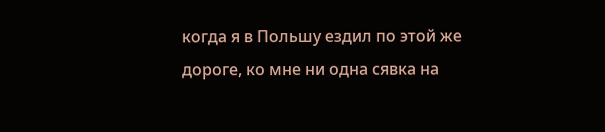когда я в Польшу ездил по этой же дороге, ко мне ни одна сявка на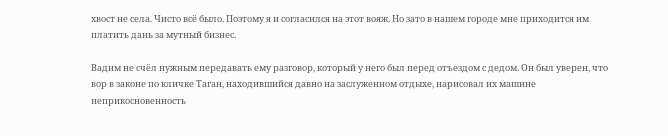хвост не села. Чисто всё было. Поэтому я и согласился на этот вояж. Но зато в нашем городе мне приходится им платить дань за мутный бизнес.

Вадим не счёл нужным передавать ему разговор, который у него был перед отъездом с дедом. Он был уверен, что вор в законе по кличке Таган, находившийся давно на заслуженном отдыхе, нарисовал их машине неприкосновенность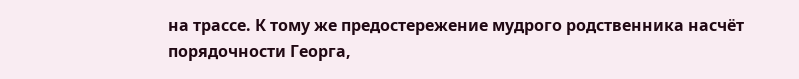на трассе. К тому же предостережение мудрого родственника насчёт порядочности Георга,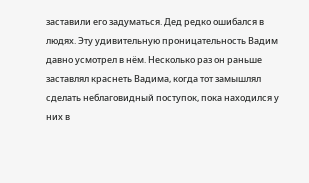заставили его задуматься. Дед редко ошибался в людях. Эту удивительную проницательность Вадим давно усмотрел в нём. Несколько раз он раньше заставлял краснеть Вадима, когда тот замышлял сделать неблаговидный поступок, пока находился у них в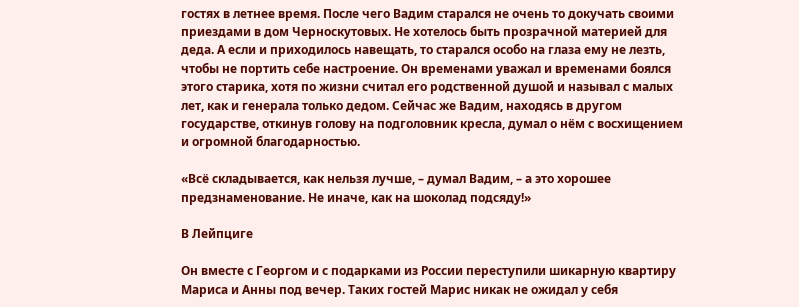гостях в летнее время. После чего Вадим старался не очень то докучать своими приездами в дом Черноскутовых. Не хотелось быть прозрачной материей для деда. А если и приходилось навещать, то старался особо на глаза ему не лезть, чтобы не портить себе настроение. Он временами уважал и временами боялся этого старика, хотя по жизни считал его родственной душой и называл с малых лет, как и генерала только дедом. Сейчас же Вадим, находясь в другом государстве, откинув голову на подголовник кресла, думал о нём с восхищением и огромной благодарностью.

«Всё складывается, как нельзя лучше, – думал Вадим, – а это хорошее предзнаменование. Не иначе, как на шоколад подсяду!»

В Лейпциге

Он вместе с Георгом и с подарками из России переступили шикарную квартиру Мариса и Анны под вечер. Таких гостей Марис никак не ожидал у себя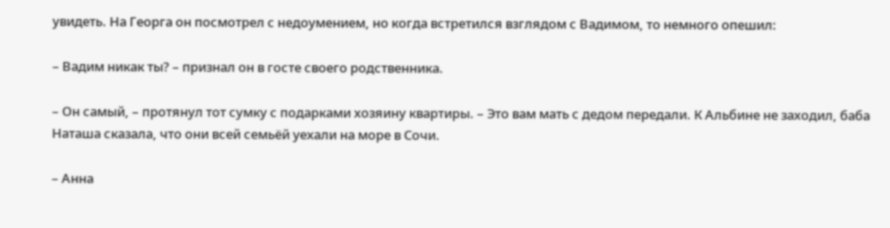увидеть. На Георга он посмотрел с недоумением, но когда встретился взглядом с Вадимом, то немного опешил:

– Вадим никак ты? – признал он в госте своего родственника.

– Он самый, – протянул тот сумку с подарками хозяину квартиры. – Это вам мать с дедом передали. К Альбине не заходил, баба Наташа сказала, что они всей семьёй уехали на море в Сочи.

– Анна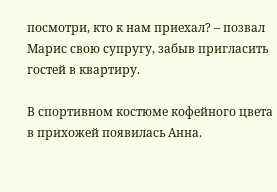посмотри, кто к нам приехал? – позвал Марис свою супругу, забыв пригласить гостей в квартиру.

В спортивном костюме кофейного цвета в прихожей появилась Анна.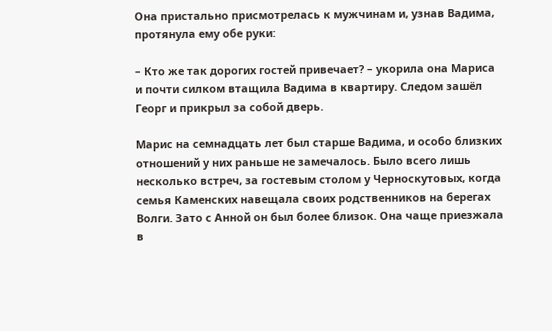Она пристально присмотрелась к мужчинам и, узнав Вадима, протянула ему обе руки:

– Кто же так дорогих гостей привечает? – укорила она Мариса и почти силком втащила Вадима в квартиру. Следом зашёл Георг и прикрыл за собой дверь.

Марис на семнадцать лет был старше Вадима, и особо близких отношений у них раньше не замечалось. Было всего лишь несколько встреч, за гостевым столом у Черноскутовых, когда семья Каменских навещала своих родственников на берегах Волги. Зато с Анной он был более близок. Она чаще приезжала в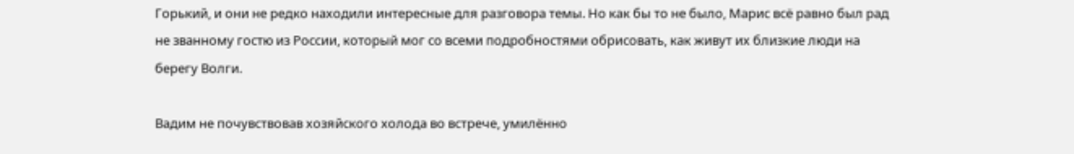Горький, и они не редко находили интересные для разговора темы. Но как бы то не было, Марис всё равно был рад не званному гостю из России, который мог со всеми подробностями обрисовать, как живут их близкие люди на берегу Волги.

Вадим не почувствовав хозяйского холода во встрече, умилённо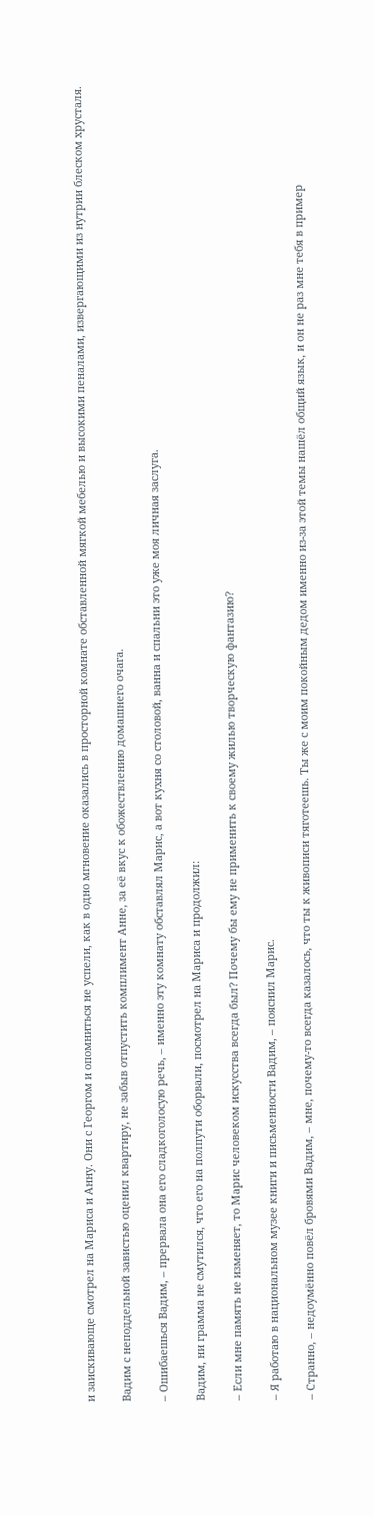и заискивающе смотрел на Мариса и Анну. Они с Георгом и опомниться не успели, как в одно мгновение оказались в просторной комнате обставленной мягкой мебелью и высокими пеналами, извергающими из нутрии блеском хрусталя.

Вадим с неподдельной завистью оценил квартиру, не забыв отпустить комплимент Анне, за её вкус к обожествлению домашнего очага.

– Ошибаешься Вадим, – прервала она его сладкоголосую речь, – именно эту комнату обставлял Марис, а вот кухня со столовой, ванна и спальни это уже моя личная заслуга.

Вадим, ни грамма не смутился, что его на полпути оборвали, посмотрел на Мариса и продолжил:

– Если мне память не изменяет, то Марис человеком искусства всегда был? Почему бы ему не применить к своему жилью творческую фантазию?

– Я работаю в национальном музее книги и письменности Вадим, – пояснил Марис.

– Странно, – недоумённо повёл бровями Вадим, – мне, почему-то всегда казалось, что ты к живописи тяготеешь. Ты же с моим покойным дедом именно из-за этой темы нашёл общий язык, и он не раз мне тебя в пример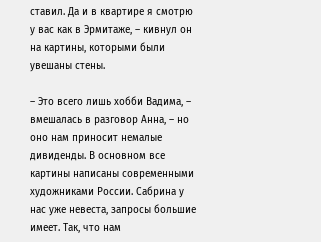ставил. Да и в квартире я смотрю у вас как в Эрмитаже, – кивнул он на картины, которыми были увешаны стены.

– Это всего лишь хобби Вадима, – вмешалась в разговор Анна, – но оно нам приносит немалые дивиденды. В основном все картины написаны современными художниками России. Сабрина у нас уже невеста, запросы большие имеет. Так, что нам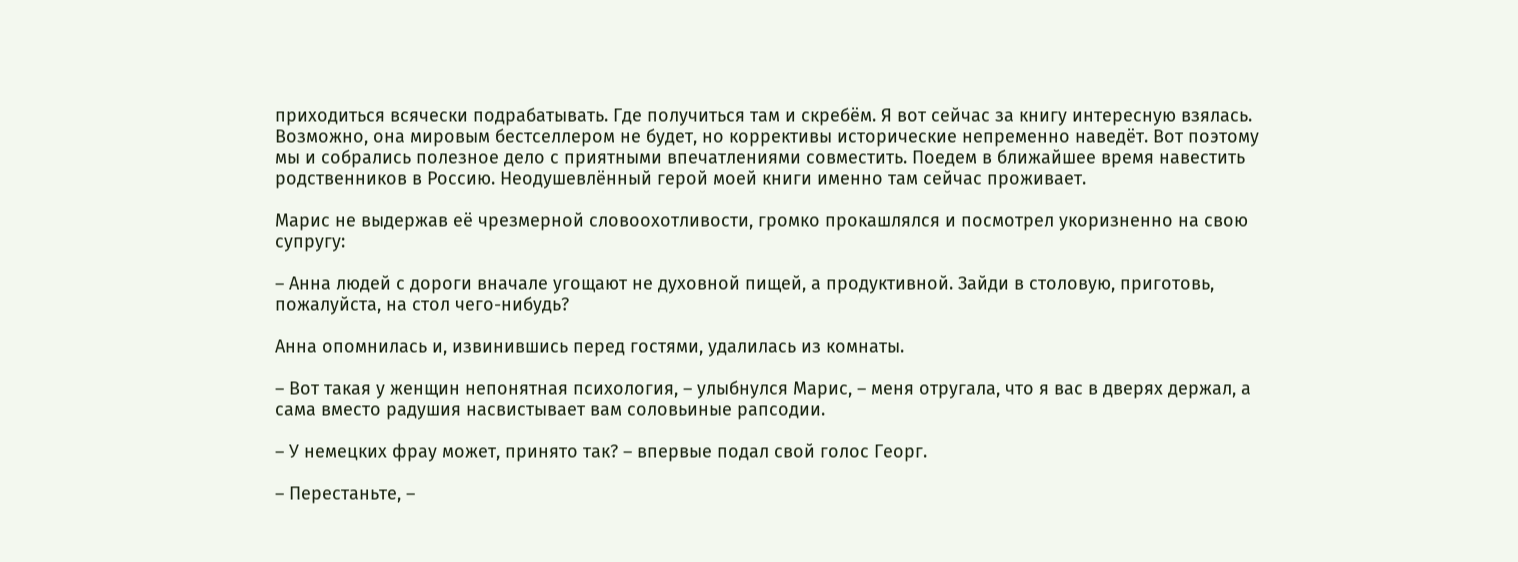приходиться всячески подрабатывать. Где получиться там и скребём. Я вот сейчас за книгу интересную взялась. Возможно, она мировым бестселлером не будет, но коррективы исторические непременно наведёт. Вот поэтому мы и собрались полезное дело с приятными впечатлениями совместить. Поедем в ближайшее время навестить родственников в Россию. Неодушевлённый герой моей книги именно там сейчас проживает.

Марис не выдержав её чрезмерной словоохотливости, громко прокашлялся и посмотрел укоризненно на свою супругу:

– Анна людей с дороги вначале угощают не духовной пищей, а продуктивной. Зайди в столовую, приготовь, пожалуйста, на стол чего-нибудь?

Анна опомнилась и, извинившись перед гостями, удалилась из комнаты.

– Вот такая у женщин непонятная психология, – улыбнулся Марис, – меня отругала, что я вас в дверях держал, а сама вместо радушия насвистывает вам соловьиные рапсодии.

– У немецких фрау может, принято так? – впервые подал свой голос Георг.

– Перестаньте, –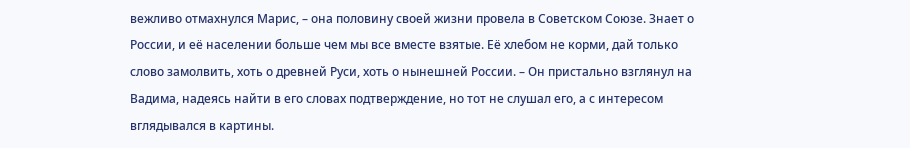вежливо отмахнулся Марис, – она половину своей жизни провела в Советском Союзе. Знает о России, и её населении больше чем мы все вместе взятые. Её хлебом не корми, дай только слово замолвить, хоть о древней Руси, хоть о нынешней России. – Он пристально взглянул на Вадима, надеясь найти в его словах подтверждение, но тот не слушал его, а с интересом вглядывался в картины.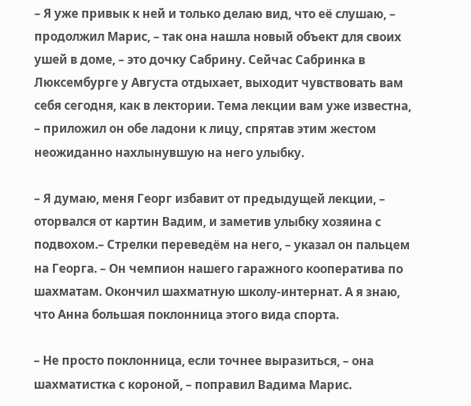– Я уже привык к ней и только делаю вид, что её слушаю, – продолжил Марис, – так она нашла новый объект для своих ушей в доме, – это дочку Сабрину. Сейчас Сабринка в Люксембурге у Августа отдыхает, выходит чувствовать вам себя сегодня, как в лектории. Тема лекции вам уже известна, – приложил он обе ладони к лицу, спрятав этим жестом неожиданно нахлынувшую на него улыбку.

– Я думаю, меня Георг избавит от предыдущей лекции, – оторвался от картин Вадим, и заметив улыбку хозяина с подвохом.– Стрелки переведём на него, – указал он пальцем на Георга. – Он чемпион нашего гаражного кооператива по шахматам. Окончил шахматную школу-интернат. А я знаю, что Анна большая поклонница этого вида спорта.

– Не просто поклонница, если точнее выразиться, – она шахматистка с короной, – поправил Вадима Марис.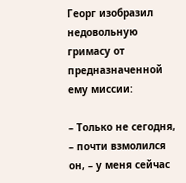Георг изобразил недовольную гримасу от предназначенной ему миссии:

– Только не сегодня, – почти взмолился он, – у меня сейчас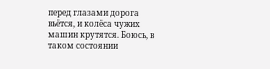перед глазами дорога вьётся, и колёса чужих машин крутятся. Боюсь, в таком состоянии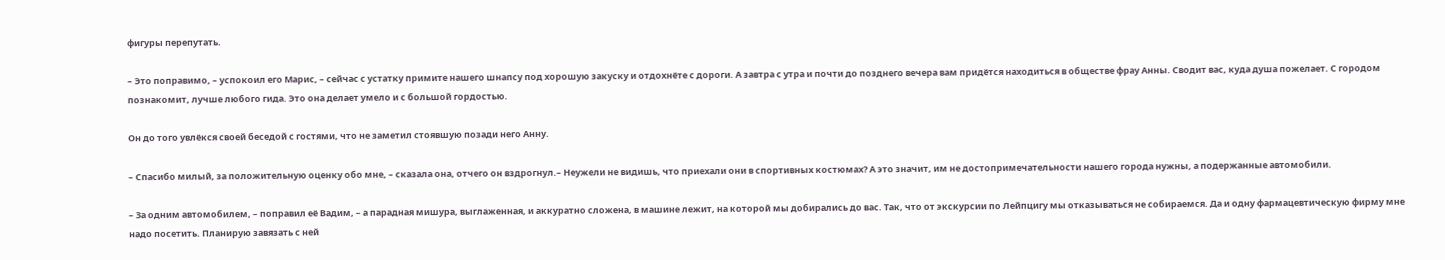фигуры перепутать.

– Это поправимо, – успокоил его Марис, – сейчас с устатку примите нашего шнапсу под хорошую закуску и отдохнёте с дороги. А завтра с утра и почти до позднего вечера вам придётся находиться в обществе фрау Анны. Сводит вас, куда душа пожелает. С городом познакомит, лучше любого гида. Это она делает умело и с большой гордостью.

Он до того увлёкся своей беседой с гостями, что не заметил стоявшую позади него Анну.

– Спасибо милый, за положительную оценку обо мне, – сказала она, отчего он вздрогнул.– Неужели не видишь, что приехали они в спортивных костюмах? А это значит, им не достопримечательности нашего города нужны, а подержанные автомобили.

– За одним автомобилем, – поправил её Вадим, – а парадная мишура, выглаженная, и аккуратно сложена, в машине лежит, на которой мы добирались до вас. Так, что от экскурсии по Лейпцигу мы отказываться не собираемся. Да и одну фармацевтическую фирму мне надо посетить. Планирую завязать с ней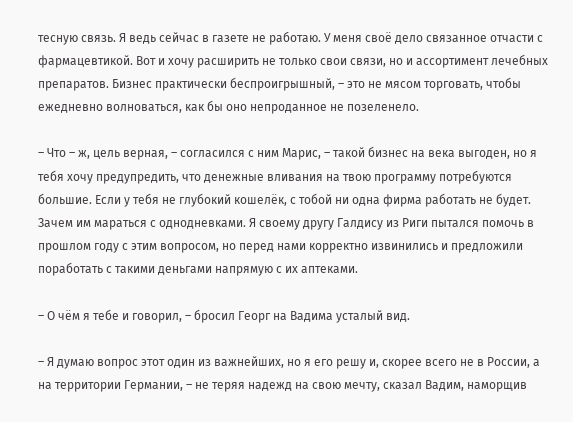тесную связь. Я ведь сейчас в газете не работаю. У меня своё дело связанное отчасти с фармацевтикой. Вот и хочу расширить не только свои связи, но и ассортимент лечебных препаратов. Бизнес практически беспроигрышный, – это не мясом торговать, чтобы ежедневно волноваться, как бы оно непроданное не позеленело.

– Что – ж, цель верная, – согласился с ним Марис, – такой бизнес на века выгоден, но я тебя хочу предупредить, что денежные вливания на твою программу потребуются большие. Если у тебя не глубокий кошелёк, с тобой ни одна фирма работать не будет. Зачем им мараться с однодневками. Я своему другу Галдису из Риги пытался помочь в прошлом году с этим вопросом, но перед нами корректно извинились и предложили поработать с такими деньгами напрямую с их аптеками.

– О чём я тебе и говорил, – бросил Георг на Вадима усталый вид.

– Я думаю вопрос этот один из важнейших, но я его решу и, скорее всего не в России, а на территории Германии, – не теряя надежд на свою мечту, сказал Вадим, наморщив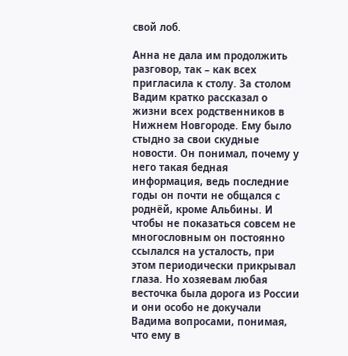свой лоб.

Анна не дала им продолжить разговор, так – как всех пригласила к столу. За столом Вадим кратко рассказал о жизни всех родственников в Нижнем Новгороде. Ему было стыдно за свои скудные новости. Он понимал, почему у него такая бедная информация, ведь последние годы он почти не общался с роднёй, кроме Альбины. И чтобы не показаться совсем не многословным он постоянно ссылался на усталость, при этом периодически прикрывал глаза. Но хозяевам любая весточка была дорога из России и они особо не докучали Вадима вопросами, понимая, что ему в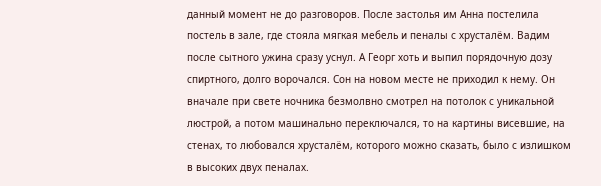данный момент не до разговоров. После застолья им Анна постелила постель в зале, где стояла мягкая мебель и пеналы с хрусталём. Вадим после сытного ужина сразу уснул. А Георг хоть и выпил порядочную дозу спиртного, долго ворочался. Сон на новом месте не приходил к нему. Он вначале при свете ночника безмолвно смотрел на потолок с уникальной люстрой, а потом машинально переключался, то на картины висевшие, на стенах, то любовался хрусталём, которого можно сказать, было с излишком в высоких двух пеналах.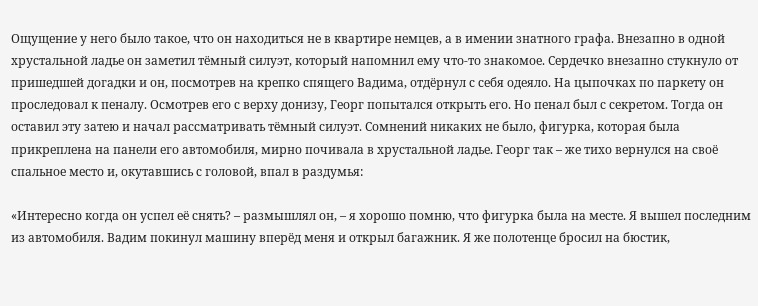Ощущение у него было такое, что он находиться не в квартире немцев, а в имении знатного графа. Внезапно в одной хрустальной ладье он заметил тёмный силуэт, который напомнил ему что-то знакомое. Сердечко внезапно стукнуло от пришедшей догадки и он, посмотрев на крепко спящего Вадима, отдёрнул с себя одеяло. На цыпочках по паркету он проследовал к пеналу. Осмотрев его с верху донизу, Георг попытался открыть его. Но пенал был с секретом. Тогда он оставил эту затею и начал рассматривать тёмный силуэт. Сомнений никаких не было, фигурка, которая была прикреплена на панели его автомобиля, мирно почивала в хрустальной ладье. Георг так – же тихо вернулся на своё спальное место и, окутавшись с головой, впал в раздумья:

«Интересно когда он успел её снять? – размышлял он, – я хорошо помню, что фигурка была на месте. Я вышел последним из автомобиля. Вадим покинул машину вперёд меня и открыл багажник. Я же полотенце бросил на бюстик,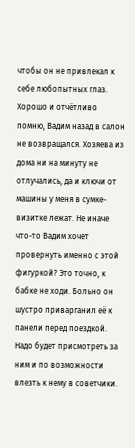чтобы он не привлекал к себе любопытных глаз. Хорошо и отчётливо помню, Вадим назад в салон не возвращался. Хозяева из дома ни на минуту не отлучались, да и ключи от машины у меня в сумке-визитке лежат. Не иначе что-то Вадим хочет провернуть именно с этой фигуркой? Это точно, к бабке не ходи. Больно он шустро приварганил её к панели перед поездкой. Надо будет присмотреть за ним и по возможности влезть к нему в советчики.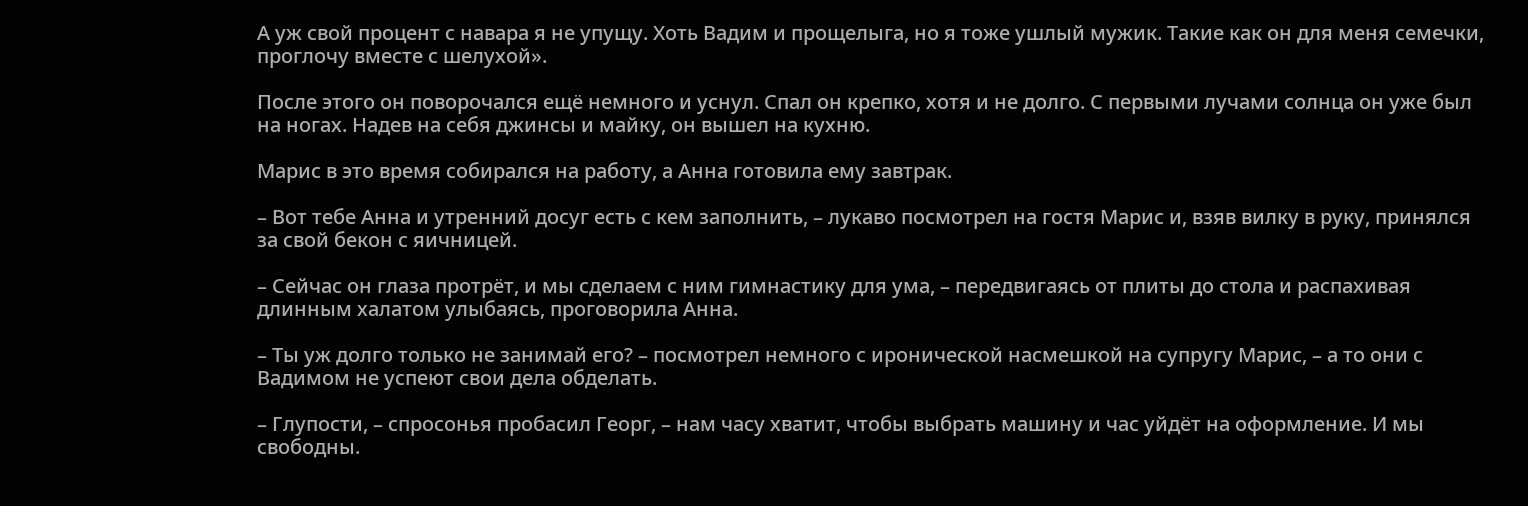А уж свой процент с навара я не упущу. Хоть Вадим и прощелыга, но я тоже ушлый мужик. Такие как он для меня семечки, проглочу вместе с шелухой».

После этого он поворочался ещё немного и уснул. Спал он крепко, хотя и не долго. С первыми лучами солнца он уже был на ногах. Надев на себя джинсы и майку, он вышел на кухню.

Марис в это время собирался на работу, а Анна готовила ему завтрак.

– Вот тебе Анна и утренний досуг есть с кем заполнить, – лукаво посмотрел на гостя Марис и, взяв вилку в руку, принялся за свой бекон с яичницей.

– Сейчас он глаза протрёт, и мы сделаем с ним гимнастику для ума, – передвигаясь от плиты до стола и распахивая длинным халатом улыбаясь, проговорила Анна.

– Ты уж долго только не занимай его? – посмотрел немного с иронической насмешкой на супругу Марис, – а то они с Вадимом не успеют свои дела обделать.

– Глупости, – спросонья пробасил Георг, – нам часу хватит, чтобы выбрать машину и час уйдёт на оформление. И мы свободны.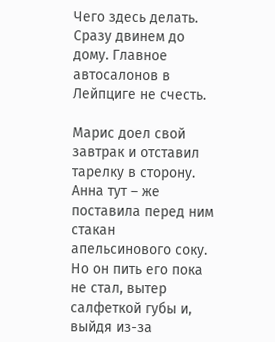Чего здесь делать. Сразу двинем до дому. Главное автосалонов в Лейпциге не счесть.

Марис доел свой завтрак и отставил тарелку в сторону. Анна тут – же поставила перед ним стакан апельсинового соку. Но он пить его пока не стал, вытер салфеткой губы и, выйдя из-за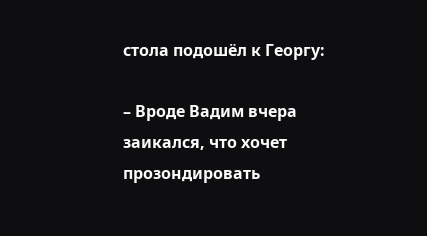стола подошёл к Георгу:

– Вроде Вадим вчера заикался, что хочет прозондировать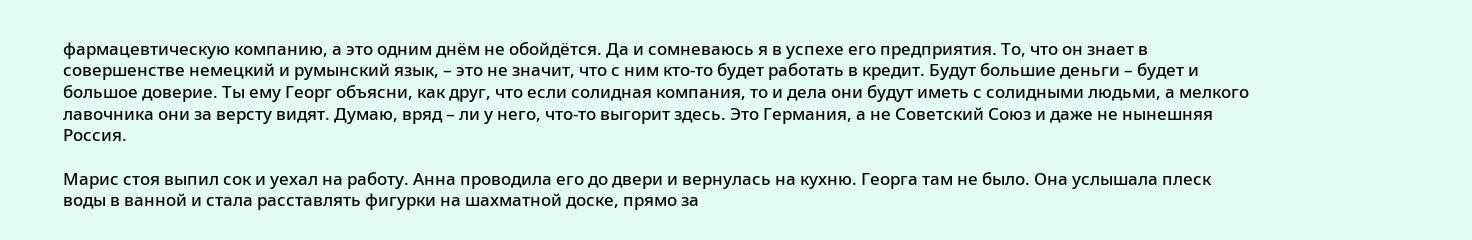фармацевтическую компанию, а это одним днём не обойдётся. Да и сомневаюсь я в успехе его предприятия. То, что он знает в совершенстве немецкий и румынский язык, – это не значит, что с ним кто-то будет работать в кредит. Будут большие деньги – будет и большое доверие. Ты ему Георг объясни, как друг, что если солидная компания, то и дела они будут иметь с солидными людьми, а мелкого лавочника они за версту видят. Думаю, вряд – ли у него, что-то выгорит здесь. Это Германия, а не Советский Союз и даже не нынешняя Россия.

Марис стоя выпил сок и уехал на работу. Анна проводила его до двери и вернулась на кухню. Георга там не было. Она услышала плеск воды в ванной и стала расставлять фигурки на шахматной доске, прямо за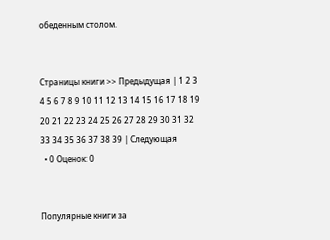обеденным столом.


Страницы книги >> Предыдущая | 1 2 3 4 5 6 7 8 9 10 11 12 13 14 15 16 17 18 19 20 21 22 23 24 25 26 27 28 29 30 31 32 33 34 35 36 37 38 39 | Следующая
  • 0 Оценок: 0


Популярные книги за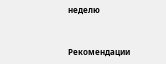неделю


Рекомендации